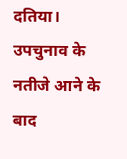दतिया। उपचुनाव के नतीजे आने के बाद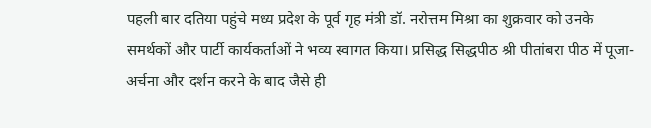पहली बार दतिया पहुंचे मध्य प्रदेश के पूर्व गृह मंत्री डॉ. नरोत्तम मिश्रा का शुक्रवार को उनके समर्थकों और पार्टी कार्यकर्ताओं ने भव्य स्वागत किया। प्रसिद्ध सिद्धपीठ श्री पीतांबरा पीठ में पूजा-अर्चना और दर्शन करने के बाद जैसे ही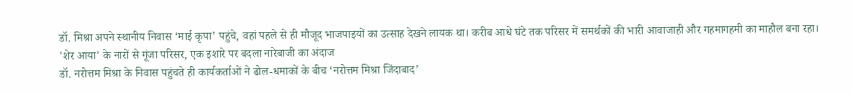डॉ. मिश्रा अपने स्थानीय निवास ‘माई कृपा’ पहुंचे, वहां पहले से ही मौजूद भाजपाइयों का उत्साह देखने लायक था। करीब आधे घंटे तक परिसर में समर्थकों की भारी आवाजाही और गहमागहमी का माहौल बना रहा।
'शेर आया' के नारों से गूंजा परिसर, एक इशारे पर बदला नारेबाजी का अंदाज
डॉ. नरोत्तम मिश्रा के निवास पहुंचते ही कार्यकर्ताओं ने ढोल-धमाकों के बीच ‘नरोत्तम मिश्रा जिंदाबाद’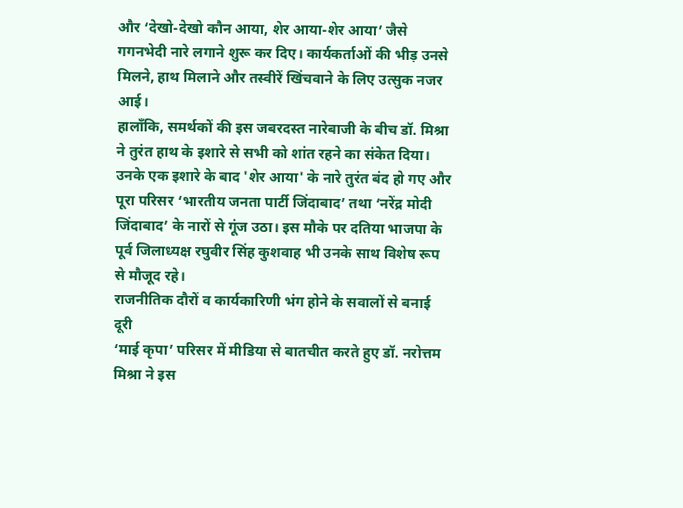और ‘देखो-देखो कौन आया, शेर आया-शेर आया’ जैसे गगनभेदी नारे लगाने शुरू कर दिए। कार्यकर्ताओं की भीड़ उनसे मिलने, हाथ मिलाने और तस्वीरें खिंचवाने के लिए उत्सुक नजर आई।
हालाँकि, समर्थकों की इस जबरदस्त नारेबाजी के बीच डॉ. मिश्रा ने तुरंत हाथ के इशारे से सभी को शांत रहने का संकेत दिया। उनके एक इशारे के बाद 'शेर आया' के नारे तुरंत बंद हो गए और पूरा परिसर ‘भारतीय जनता पार्टी जिंदाबाद’ तथा ‘नरेंद्र मोदी जिंदाबाद’ के नारों से गूंज उठा। इस मौके पर दतिया भाजपा के पूर्व जिलाध्यक्ष रघुवीर सिंह कुशवाह भी उनके साथ विशेष रूप से मौजूद रहे।
राजनीतिक दौरों व कार्यकारिणी भंग होने के सवालों से बनाई दूरी
‘माई कृपा’ परिसर में मीडिया से बातचीत करते हुए डॉ. नरोत्तम मिश्रा ने इस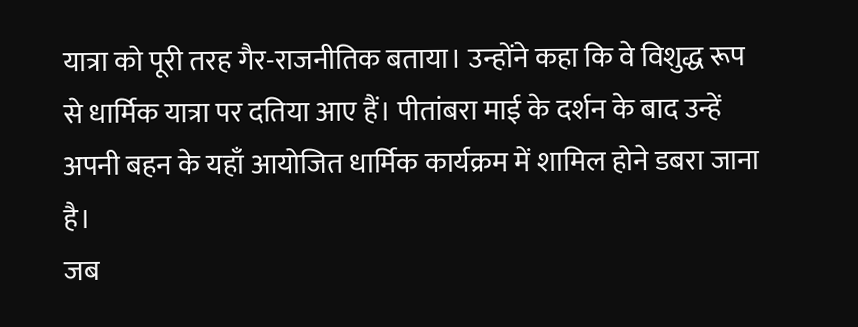यात्रा को पूरी तरह गैर-राजनीतिक बताया। उन्होंने कहा कि वे विशुद्ध रूप से धार्मिक यात्रा पर दतिया आए हैं। पीतांबरा माई के दर्शन के बाद उन्हें अपनी बहन के यहाँ आयोजित धार्मिक कार्यक्रम में शामिल होने डबरा जाना है।
जब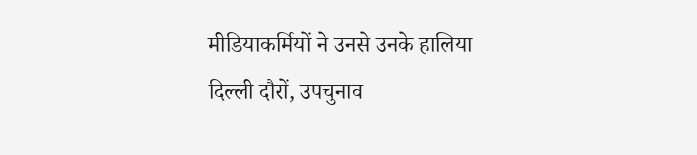मीडियाकर्मियों ने उनसे उनके हालिया दिल्ली दौरों, उपचुनाव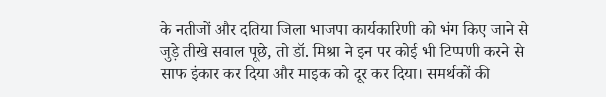के नतीजों और दतिया जिला भाजपा कार्यकारिणी को भंग किए जाने से जुड़े तीखे सवाल पूछे, तो डॉ. मिश्रा ने इन पर कोई भी टिप्पणी करने से साफ इंकार कर दिया और माइक को दूर कर दिया। समर्थकों की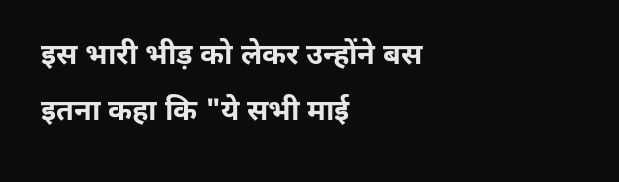इस भारी भीड़ को लेकर उन्होंने बस इतना कहा कि "ये सभी माई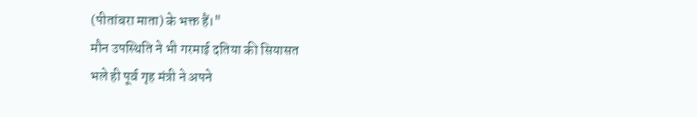(पीतांबरा माता) के भक्त हैं।"
मौन उपस्थिति ने भी गरमाई दतिया की सियासत
भले ही पूर्व गृह मंत्री ने अपने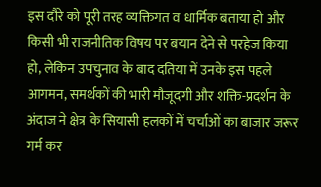इस दौरे को पूरी तरह व्यक्तिगत व धार्मिक बताया हो और किसी भी राजनीतिक विषय पर बयान देने से परहेज किया हो, लेकिन उपचुनाव के बाद दतिया में उनके इस पहले आगमन, समर्थकों की भारी मौजूदगी और शक्ति-प्रदर्शन के अंदाज ने क्षेत्र के सियासी हलकों में चर्चाओं का बाजार जरूर गर्म कर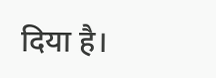दिया है।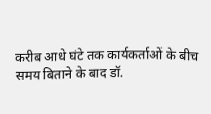करीब आधे घंटे तक कार्यकर्ताओं के बीच समय बिताने के बाद डॉ.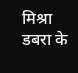मिश्रा डबरा के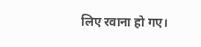लिए रवाना हो गए।